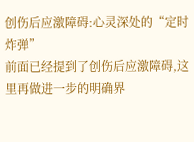创伤后应激障碍:心灵深处的“定时炸弹”
前面已经提到了创伤后应激障碍,这里再做进一步的明确界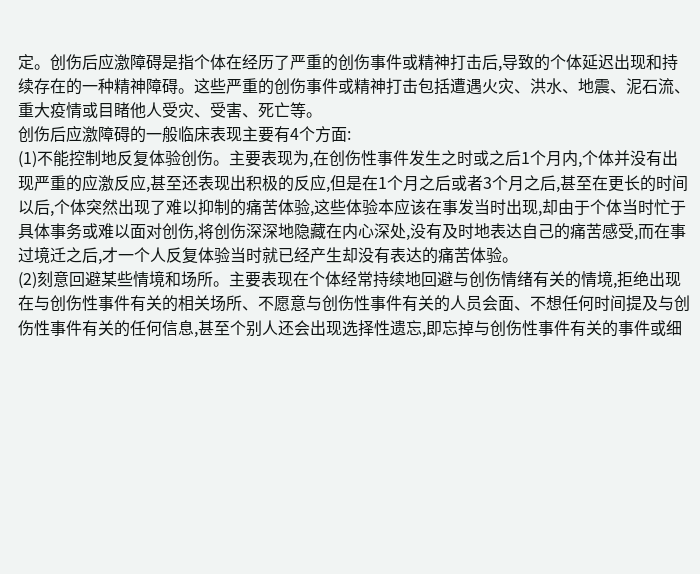定。创伤后应激障碍是指个体在经历了严重的创伤事件或精神打击后,导致的个体延迟出现和持续存在的一种精神障碍。这些严重的创伤事件或精神打击包括遭遇火灾、洪水、地震、泥石流、重大疫情或目睹他人受灾、受害、死亡等。
创伤后应激障碍的一般临床表现主要有4个方面:
(1)不能控制地反复体验创伤。主要表现为,在创伤性事件发生之时或之后1个月内,个体并没有出现严重的应激反应,甚至还表现出积极的反应,但是在1个月之后或者3个月之后,甚至在更长的时间以后,个体突然出现了难以抑制的痛苦体验,这些体验本应该在事发当时出现,却由于个体当时忙于具体事务或难以面对创伤,将创伤深深地隐藏在内心深处,没有及时地表达自己的痛苦感受,而在事过境迁之后,才一个人反复体验当时就已经产生却没有表达的痛苦体验。
(2)刻意回避某些情境和场所。主要表现在个体经常持续地回避与创伤情绪有关的情境,拒绝出现在与创伤性事件有关的相关场所、不愿意与创伤性事件有关的人员会面、不想任何时间提及与创伤性事件有关的任何信息,甚至个别人还会出现选择性遗忘,即忘掉与创伤性事件有关的事件或细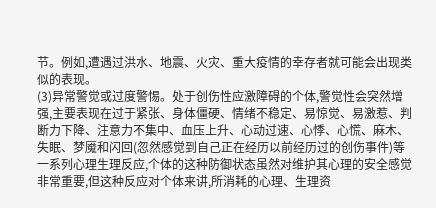节。例如,遭遇过洪水、地震、火灾、重大疫情的幸存者就可能会出现类似的表现。
(3)异常警觉或过度警惕。处于创伤性应激障碍的个体,警觉性会突然增强,主要表现在过于紧张、身体僵硬、情绪不稳定、易惊觉、易激惹、判断力下降、注意力不集中、血压上升、心动过速、心悸、心慌、麻木、失眠、梦魇和闪回(忽然感觉到自己正在经历以前经历过的创伤事件)等一系列心理生理反应,个体的这种防御状态虽然对维护其心理的安全感觉非常重要,但这种反应对个体来讲,所消耗的心理、生理资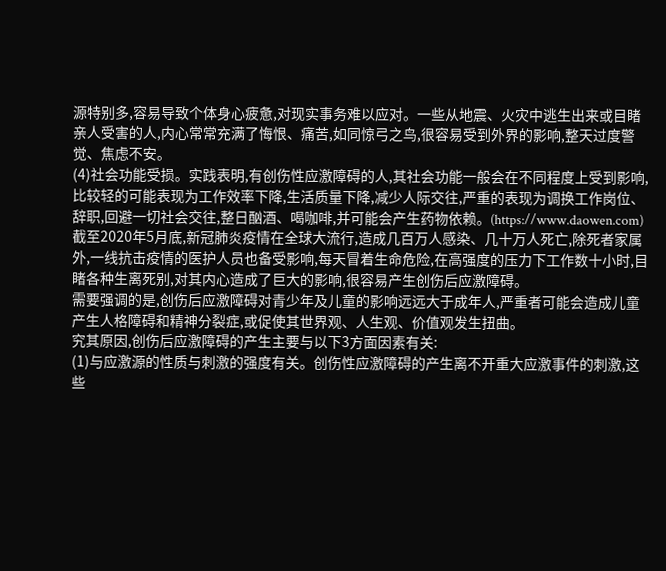源特别多,容易导致个体身心疲惫,对现实事务难以应对。一些从地震、火灾中逃生出来或目睹亲人受害的人,内心常常充满了悔恨、痛苦,如同惊弓之鸟,很容易受到外界的影响,整天过度警觉、焦虑不安。
(4)社会功能受损。实践表明,有创伤性应激障碍的人,其社会功能一般会在不同程度上受到影响,比较轻的可能表现为工作效率下降,生活质量下降,减少人际交往,严重的表现为调换工作岗位、辞职,回避一切社会交往,整日酗酒、喝咖啡,并可能会产生药物依赖。(https://www.daowen.com)
截至2020年5月底,新冠肺炎疫情在全球大流行,造成几百万人感染、几十万人死亡,除死者家属外,一线抗击疫情的医护人员也备受影响,每天冒着生命危险,在高强度的压力下工作数十小时,目睹各种生离死别,对其内心造成了巨大的影响,很容易产生创伤后应激障碍。
需要强调的是,创伤后应激障碍对青少年及儿童的影响远远大于成年人,严重者可能会造成儿童产生人格障碍和精神分裂症,或促使其世界观、人生观、价值观发生扭曲。
究其原因,创伤后应激障碍的产生主要与以下3方面因素有关:
(1)与应激源的性质与刺激的强度有关。创伤性应激障碍的产生离不开重大应激事件的刺激,这些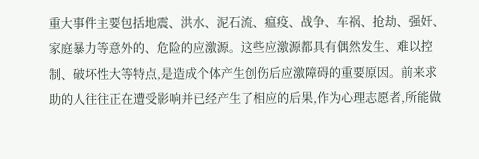重大事件主要包括地震、洪水、泥石流、瘟疫、战争、车祸、抢劫、强奸、家庭暴力等意外的、危险的应激源。这些应激源都具有偶然发生、难以控制、破坏性大等特点,是造成个体产生创伤后应激障碍的重要原因。前来求助的人往往正在遭受影响并已经产生了相应的后果,作为心理志愿者,所能做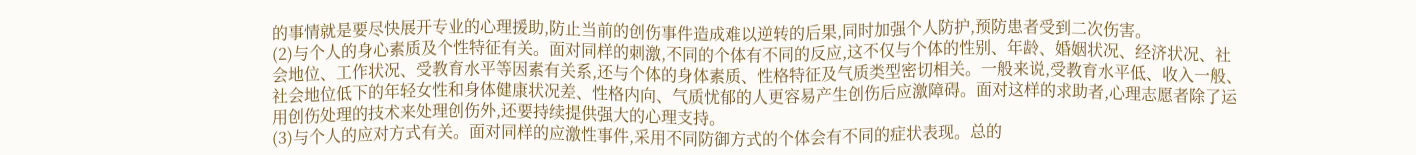的事情就是要尽快展开专业的心理援助,防止当前的创伤事件造成难以逆转的后果,同时加强个人防护,预防患者受到二次伤害。
(2)与个人的身心素质及个性特征有关。面对同样的刺激,不同的个体有不同的反应,这不仅与个体的性别、年龄、婚姻状况、经济状况、社会地位、工作状况、受教育水平等因素有关系,还与个体的身体素质、性格特征及气质类型密切相关。一般来说,受教育水平低、收入一般、社会地位低下的年轻女性和身体健康状况差、性格内向、气质忧郁的人更容易产生创伤后应激障碍。面对这样的求助者,心理志愿者除了运用创伤处理的技术来处理创伤外,还要持续提供强大的心理支持。
(3)与个人的应对方式有关。面对同样的应激性事件,采用不同防御方式的个体会有不同的症状表现。总的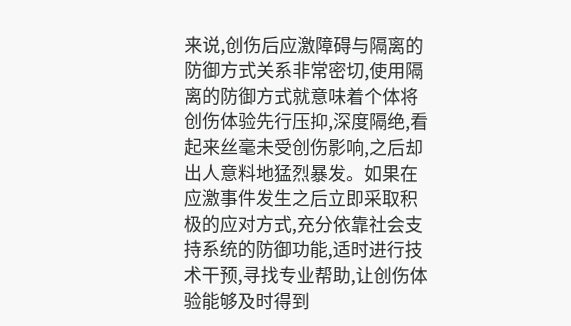来说,创伤后应激障碍与隔离的防御方式关系非常密切,使用隔离的防御方式就意味着个体将创伤体验先行压抑,深度隔绝,看起来丝毫未受创伤影响,之后却出人意料地猛烈暴发。如果在应激事件发生之后立即采取积极的应对方式,充分依靠社会支持系统的防御功能,适时进行技术干预,寻找专业帮助,让创伤体验能够及时得到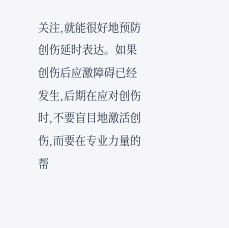关注,就能很好地预防创伤延时表达。如果创伤后应激障碍已经发生,后期在应对创伤时,不要盲目地激活创伤,而要在专业力量的帮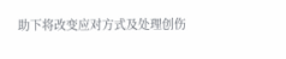助下将改变应对方式及处理创伤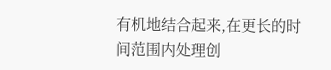有机地结合起来,在更长的时间范围内处理创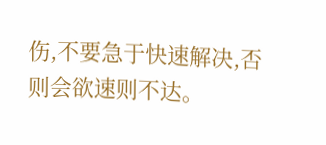伤,不要急于快速解决,否则会欲速则不达。